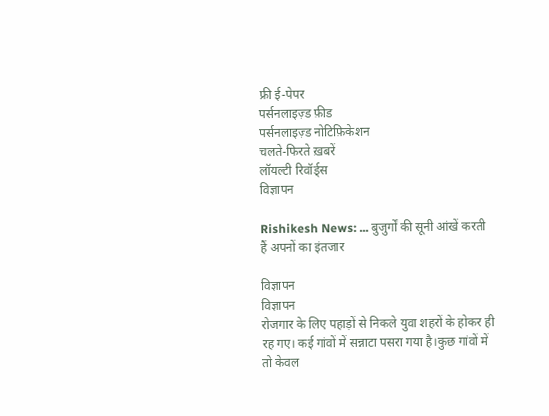फ्री ई-पेपर
पर्सनलाइज़्ड फ़ीड
पर्सनलाइज़्ड नोटिफ़िकेशन
चलते-फिरते ख़बरें
लॉयल्टी रिवॉर्ड्स
विज्ञापन

Rishikesh News: ... बुजुर्गों की सूनी आंखें करती हैं अपनों का इंतजार

विज्ञापन
विज्ञापन
रोजगार के लिए पहाड़ों से निकले युवा शहरों के होकर ही रह गए। कई गांवों में सन्नाटा पसरा गया है।कुछ गांवों में तो केवल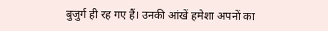बुजुर्ग ही रह गए हैं। उनकी आंखें हमेशा अपनों का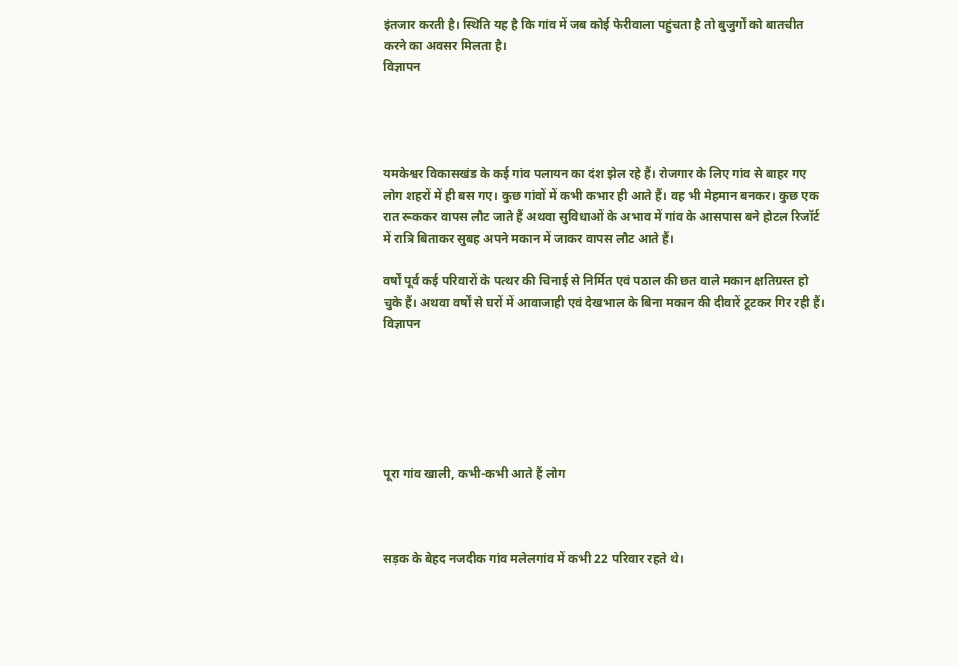इंतजार करती है। स्थिति यह है कि गांव में जब कोई फेरीवाला पहुंचता है तो बुजुर्गों को बातचीत करने का अवसर मिलता है।
विज्ञापन




यमकेश्वर विकासखंड के कई गांव पलायन का दंश झेल रहे हैं। रोजगार के लिए गांव से बाहर गए लोग शहरों में ही बस गए। कुछ गांवों में कभी कभार ही आते हैं। वह भी मेहमान बनकर। कुछ एक रात रूककर वापस लौट जाते हैं अथवा सुविधाओं के अभाव में गांव के आसपास बने होटल रिजॉर्ट में रात्रि बिताकर सुबह अपने मकान में जाकर वापस लौट आते हैं।

वर्षों पूर्व कई परिवारों के पत्थर की चिनाई से निर्मित एवं पठाल की छत वाले मकान क्षतिग्रस्त हो चुके हैं। अथवा वर्षों से घरों में आवाजाही एवं देखभाल के बिना मकान की दीवारें टूटकर गिर रही हैं।
विज्ञापन






पूरा गांव खाली, कभी-कभी आते हैं लोग



सड़क के बेहद नजदीक गांव मलेलगांव में कभी 22 परिवार रहते थे।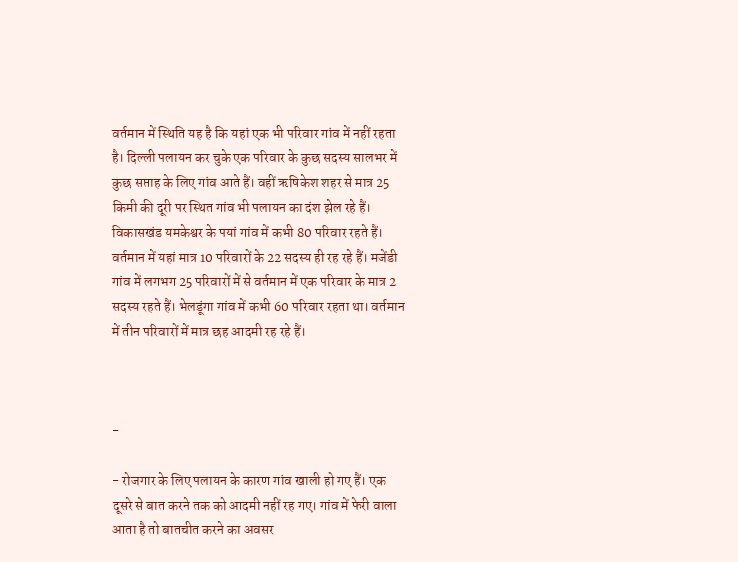वर्तमान में स्थिति यह है कि यहां एक भी परिवार गांव में नहीं रहता है। दिल्ली पलायन कर चुके एक परिवार के कुछ सदस्य सालभर में कुछ सप्ताह के लिए गांव आते हैं। वहीं ऋषिकेश शहर से मात्र 25 किमी की दूरी पर स्थित गांव भी पलायन का दंश झेल रहे हैं। विकासखंड यमकेश्वर के पयां गांव में कभी 80 परिवार रहते हैं। वर्तमान में यहां मात्र 10 परिवारों के 22 सदस्य ही रह रहे हैं। मजेंडी गांव में लगभग 25 परिवारों में से वर्तमान में एक परिवार के मात्र 2 सदस्य रहते हैं। भेलडूंगा गांव में कभी 60 परिवार रहता था। वर्तमान में तीन परिवारों में मात्र छह आदमी रह रहे हैं।



-

- रोजगार के लिए पलायन के कारण गांव खाली हो गए हैं। एक दूसरे से बात करने तक को आदमी नहीं रह गए। गांव में फेरी वाला आता है तो बातचीत करने का अवसर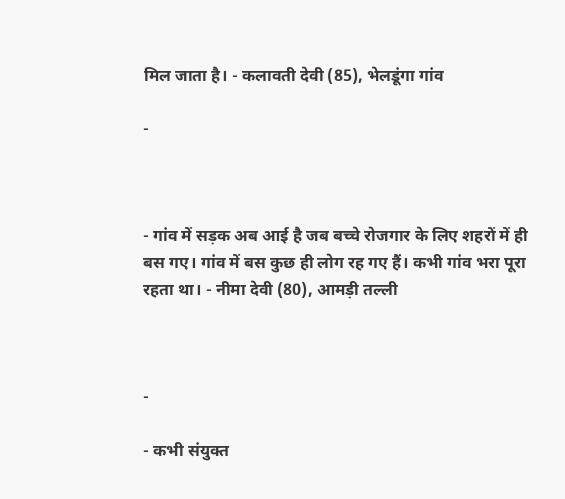मिल जाता है। - कलावती देवी (85), भेलडूंगा गांव

-



- गांव में सड़क अब आई है जब बच्चे रोजगार के लिए शहरों में ही बस गए। गांव में बस कुछ ही लोग रह गए हैं। कभी गांव भरा पूरा रहता था। - नीमा देवी (80), आमड़ी तल्ली



-

- कभी संयुक्त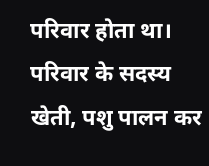परिवार होता था। परिवार के सदस्य खेती, पशु पालन कर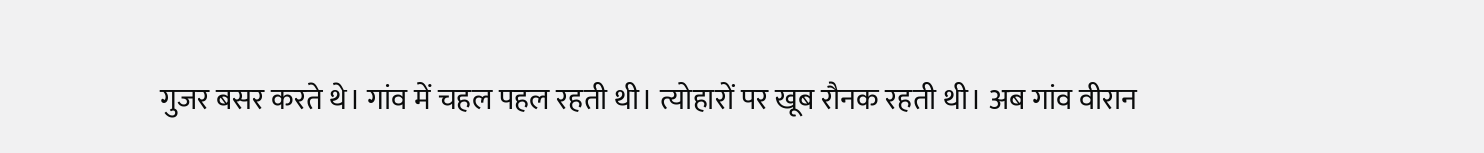गुजर बसर करते थे। गांव में चहल पहल रहती थी। त्योहारों पर खूब रौनक रहती थी। अब गांव वीरान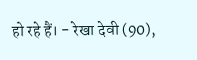हो रहे हैं। - रेखा देवी (90),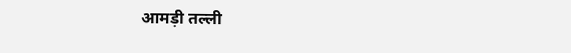आमड़ी तल्ली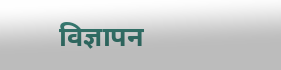विज्ञापन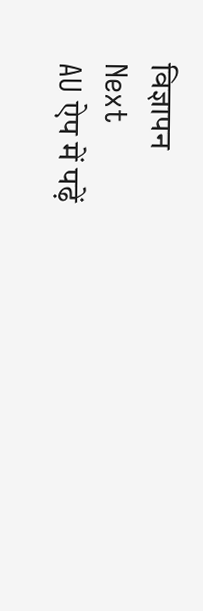विज्ञापन
Next
AU ऐप में पढ़ें